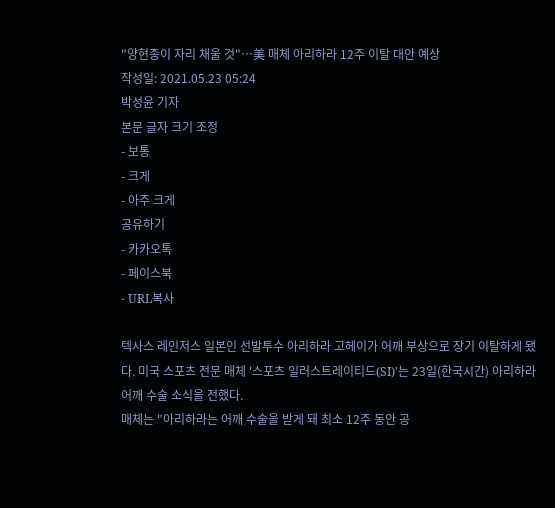"양현종이 자리 채울 것"…美 매체 아리하라 12주 이탈 대안 예상
작성일: 2021.05.23 05:24
박성윤 기자
본문 글자 크기 조정
- 보통
- 크게
- 아주 크게
공유하기
- 카카오톡
- 페이스북
- URL복사

텍사스 레인저스 일본인 선발투수 아리하라 고헤이가 어깨 부상으로 장기 이탈하게 됐다. 미국 스포츠 전문 매체 '스포츠 일러스트레이티드(SI)'는 23일(한국시간) 아리하라 어깨 수술 소식을 전했다.
매체는 "아리하라는 어깨 수술을 받게 돼 최소 12주 동안 공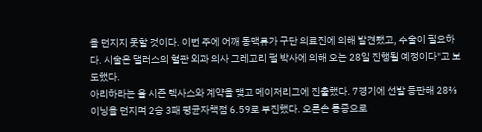을 던지지 못할 것이다. 이번 주에 어깨 동맥류가 구단 의료진에 의해 발견됐고, 수술이 필요하다. 시술은 댈러스의 혈관 외과 의사 그레고리 펄 박사에 의해 오는 28일 진행될 예정이다"고 보도했다.
아리하라는 올 시즌 텍사스와 계약을 맺고 메이저리그에 진출했다. 7경기에 선발 등판해 28⅔이닝을 던지며 2승 3패 평균자책점 6.59로 부진했다. 오른손 통증으로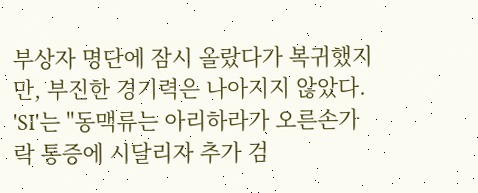부상자 명단에 잠시 올랐다가 복귀했지만, 부진한 경기력은 나아지지 않았다.
'SI'는 "동맥류는 아리하라가 오른손가락 통증에 시달리자 추가 검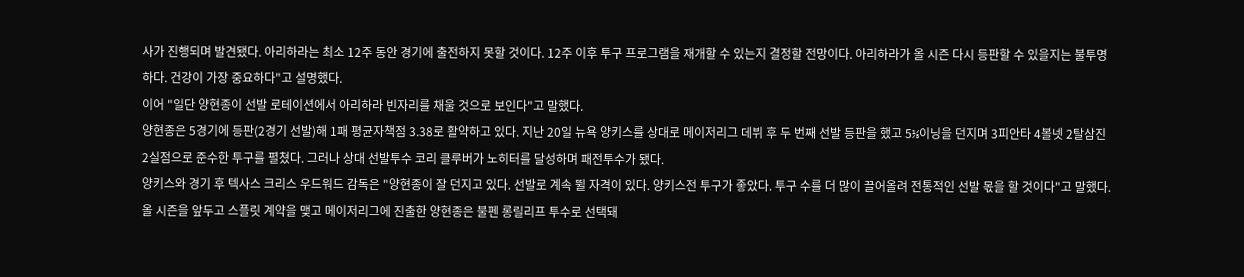사가 진행되며 발견됐다. 아리하라는 최소 12주 동안 경기에 출전하지 못할 것이다. 12주 이후 투구 프로그램을 재개할 수 있는지 결정할 전망이다. 아리하라가 올 시즌 다시 등판할 수 있을지는 불투명하다. 건강이 가장 중요하다"고 설명했다.
이어 "일단 양현종이 선발 로테이션에서 아리하라 빈자리를 채울 것으로 보인다"고 말했다.
양현종은 5경기에 등판(2경기 선발)해 1패 평균자책점 3.38로 활약하고 있다. 지난 20일 뉴욕 양키스를 상대로 메이저리그 데뷔 후 두 번째 선발 등판을 했고 5⅓이닝을 던지며 3피안타 4볼넷 2탈삼진 2실점으로 준수한 투구를 펼쳤다. 그러나 상대 선발투수 코리 클루버가 노히터를 달성하며 패전투수가 됐다.
양키스와 경기 후 텍사스 크리스 우드워드 감독은 "양현종이 잘 던지고 있다. 선발로 계속 뛸 자격이 있다. 양키스전 투구가 좋았다. 투구 수를 더 많이 끌어올려 전통적인 선발 몫을 할 것이다"고 말했다.
올 시즌을 앞두고 스플릿 계약을 맺고 메이저리그에 진출한 양현종은 불펜 롱릴리프 투수로 선택돼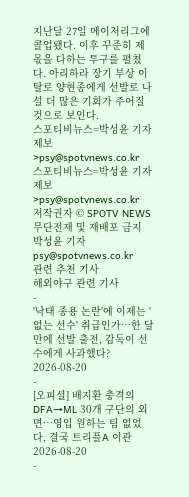지난달 27일 메이저리그에 콜업됐다. 이후 꾸준히 제 몫을 다하는 투구를 펼쳤다. 아리하라 장기 부상 이탈로 양현종에게 선발로 나설 더 많은 기회가 주어질 것으로 보인다.
스포티비뉴스=박성윤 기자
제보>psy@spotvnews.co.kr
스포티비뉴스=박성윤 기자
제보>psy@spotvnews.co.kr
저작권자 © SPOTV NEWS 무단전재 및 재배포 금지
박성윤 기자 psy@spotvnews.co.kr
관련 추천 기사
해외야구 관련 기사
-
'낙태 종용 논란'에 이제는 '없는 선수' 취급인가…한 달 만에 선발 출전, 감독이 선수에게 사과했다?
2026-08-20
-
[오피셜] 배지환 충격의 DFA→ML 30개 구단의 외면…영입 원하는 팀 없었다, 결국 트리플A 이관
2026-08-20
-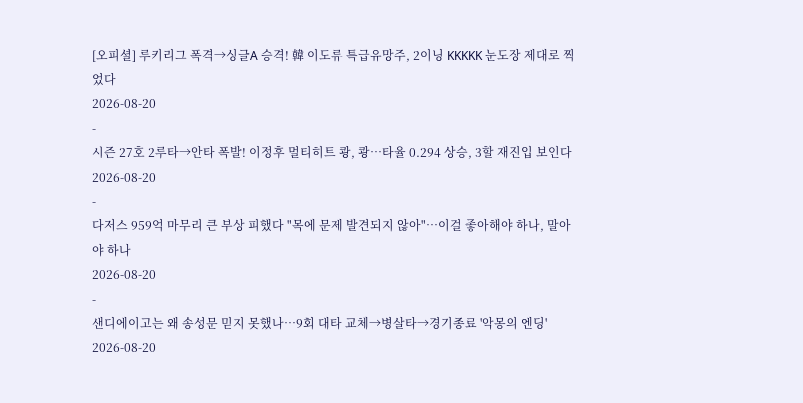[오피셜] 루키리그 폭격→싱글A 승격! 韓 이도류 특급유망주, 2이닝 KKKKK 눈도장 제대로 찍었다
2026-08-20
-
시즌 27호 2루타→안타 폭발! 이정후 멀티히트 쾅, 쾅…타율 0.294 상승, 3할 재진입 보인다
2026-08-20
-
다저스 959억 마무리 큰 부상 피했다 "목에 문제 발견되지 않아"…이걸 좋아해야 하나, 말아야 하나
2026-08-20
-
샌디에이고는 왜 송성문 믿지 못했나…9회 대타 교체→병살타→경기종료 '악몽의 엔딩'
2026-08-20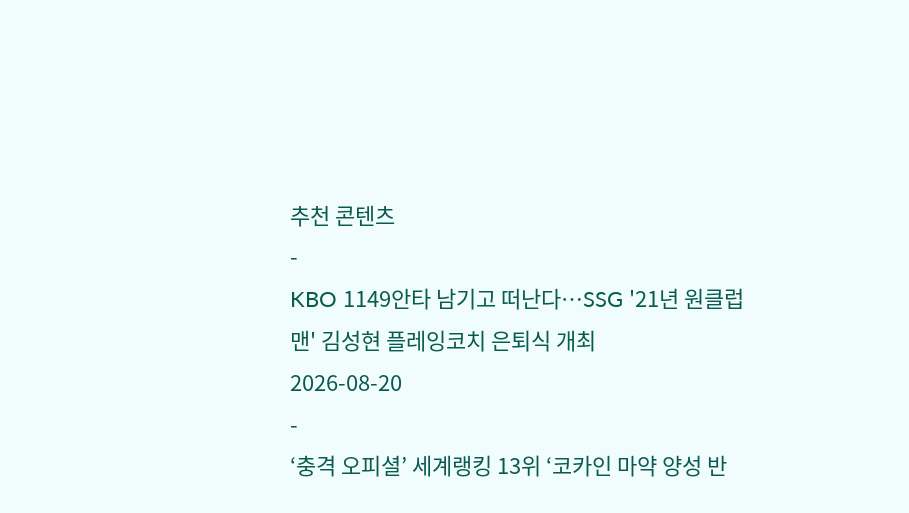추천 콘텐츠
-
KBO 1149안타 남기고 떠난다…SSG '21년 원클럽맨' 김성현 플레잉코치 은퇴식 개최
2026-08-20
-
‘충격 오피셜’ 세계랭킹 13위 ‘코카인 마약 양성 반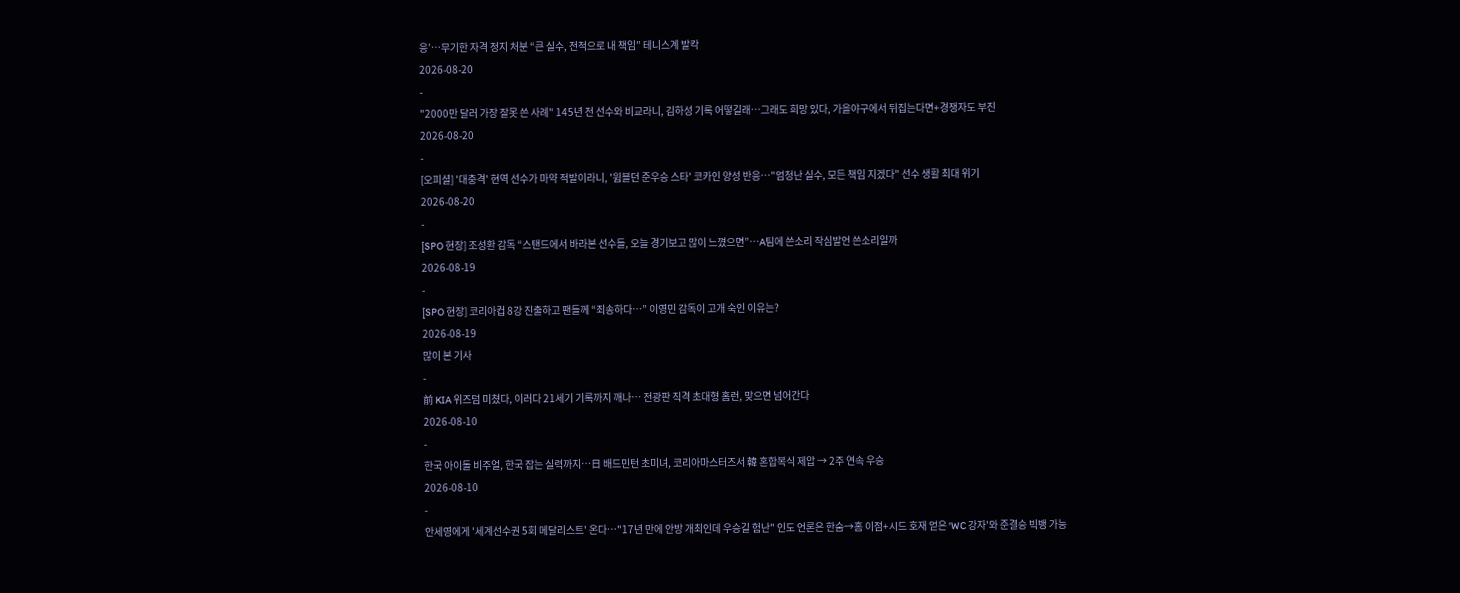응’…무기한 자격 정지 처분 “큰 실수, 전적으로 내 책임” 테니스계 발칵
2026-08-20
-
"2000만 달러 가장 잘못 쓴 사례" 145년 전 선수와 비교라니, 김하성 기록 어떻길래…그래도 희망 있다, 가을야구에서 뒤집는다면+경쟁자도 부진
2026-08-20
-
[오피셜] '대충격' 현역 선수가 마약 적발이라니, '윔블던 준우승 스타' 코카인 양성 반응…"엄청난 실수, 모든 책임 지겠다" 선수 생활 최대 위기
2026-08-20
-
[SPO 현장] 조성환 감독 “스탠드에서 바라본 선수들, 오늘 경기보고 많이 느꼈으면”…A팀에 쓴소리 작심발언 쓴소리일까
2026-08-19
-
[SPO 현장] 코리아컵 8강 진출하고 팬들께 “죄송하다…” 이영민 감독이 고개 숙인 이유는?
2026-08-19
많이 본 기사
-
前 KIA 위즈덤 미쳤다, 이러다 21세기 기록까지 깨나… 전광판 직격 초대형 홈런, 맞으면 넘어간다
2026-08-10
-
한국 아이돌 비주얼, 한국 잡는 실력까지…日 배드민턴 초미녀, 코리아마스터즈서 韓 혼합복식 제압 → 2주 연속 우승
2026-08-10
-
안세영에게 '세계선수권 5회 메달리스트' 온다…"17년 만에 안방 개최인데 우승길 험난" 인도 언론은 한숨→홈 이점+시드 호재 얻은 'WC 강자'와 준결승 빅뱅 가능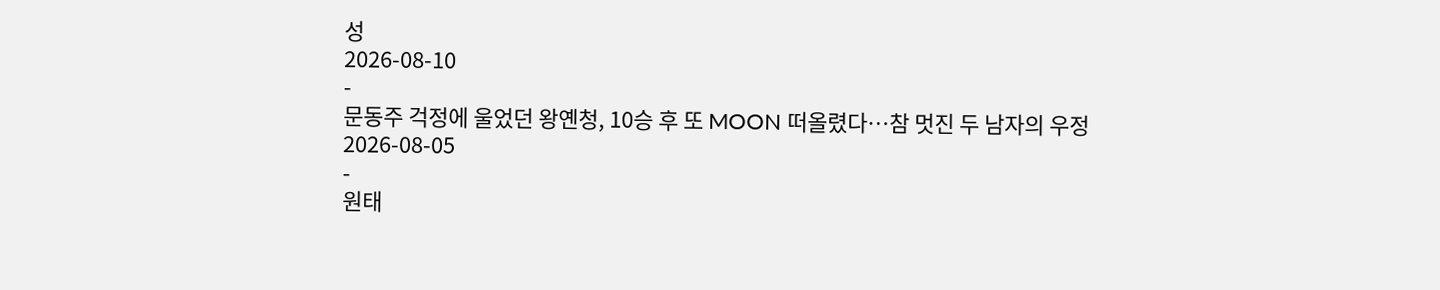성
2026-08-10
-
문동주 걱정에 울었던 왕옌청, 10승 후 또 MOON 떠올렸다…참 멋진 두 남자의 우정
2026-08-05
-
원태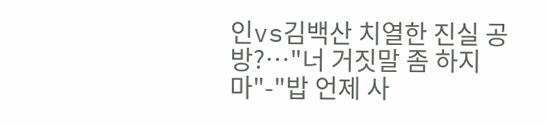인vs김백산 치열한 진실 공방?…"너 거짓말 좀 하지 마"-"밥 언제 사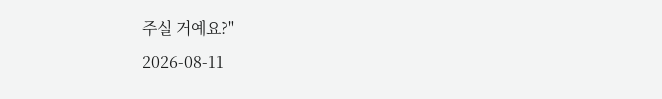주실 거예요?"
2026-08-11